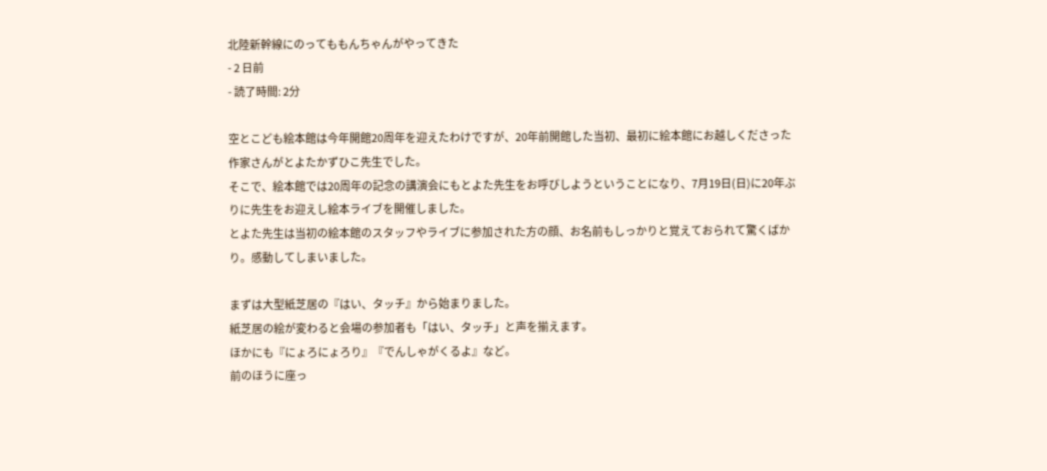北陸新幹線にのってももんちゃんがやってきた
- 2 日前
- 読了時間: 2分

空とこども絵本館は今年開館20周年を迎えたわけですが、20年前開館した当初、最初に絵本館にお越しくださった作家さんがとよたかずひこ先生でした。
そこで、絵本館では20周年の記念の講演会にもとよた先生をお呼びしようということになり、7月19日(日)に20年ぶりに先生をお迎えし絵本ライブを開催しました。
とよた先生は当初の絵本館のスタッフやライブに参加された方の顔、お名前もしっかりと覚えておられて驚くばかり。感動してしまいました。

まずは大型紙芝居の『はい、タッチ』から始まりました。
紙芝居の絵が変わると会場の参加者も「はい、タッチ」と声を揃えます。
ほかにも『にょろにょろり』『でんしゃがくるよ』など。
前のほうに座っ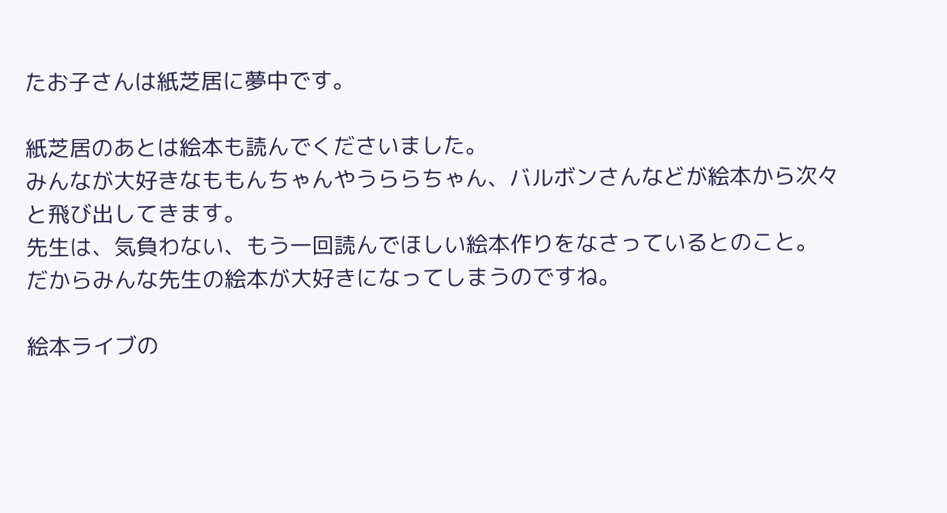たお子さんは紙芝居に夢中です。

紙芝居のあとは絵本も読んでくださいました。
みんなが大好きなももんちゃんやうららちゃん、バルボンさんなどが絵本から次々と飛び出してきます。
先生は、気負わない、もう一回読んでほしい絵本作りをなさっているとのこと。
だからみんな先生の絵本が大好きになってしまうのですね。

絵本ライブの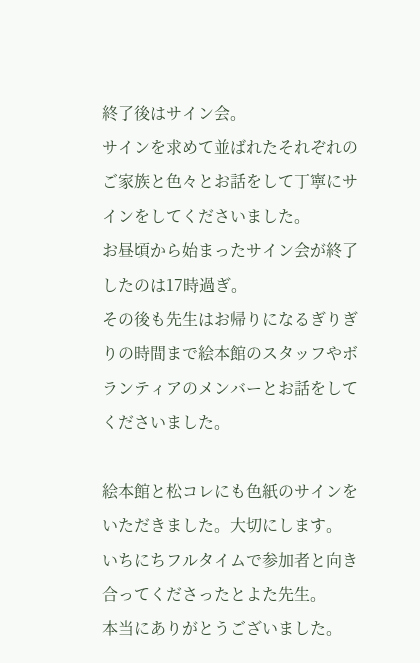終了後はサイン会。
サインを求めて並ばれたそれぞれのご家族と色々とお話をして丁寧にサインをしてくださいました。
お昼頃から始まったサイン会が終了したのは17時過ぎ。
その後も先生はお帰りになるぎりぎりの時間まで絵本館のスタッフやボランティアのメンバーとお話をしてくださいました。

絵本館と松コレにも色紙のサインをいただきました。大切にします。
いちにちフルタイムで参加者と向き合ってくださったとよた先生。
本当にありがとうございました。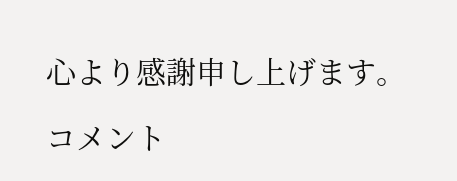心より感謝申し上げます。

コメント